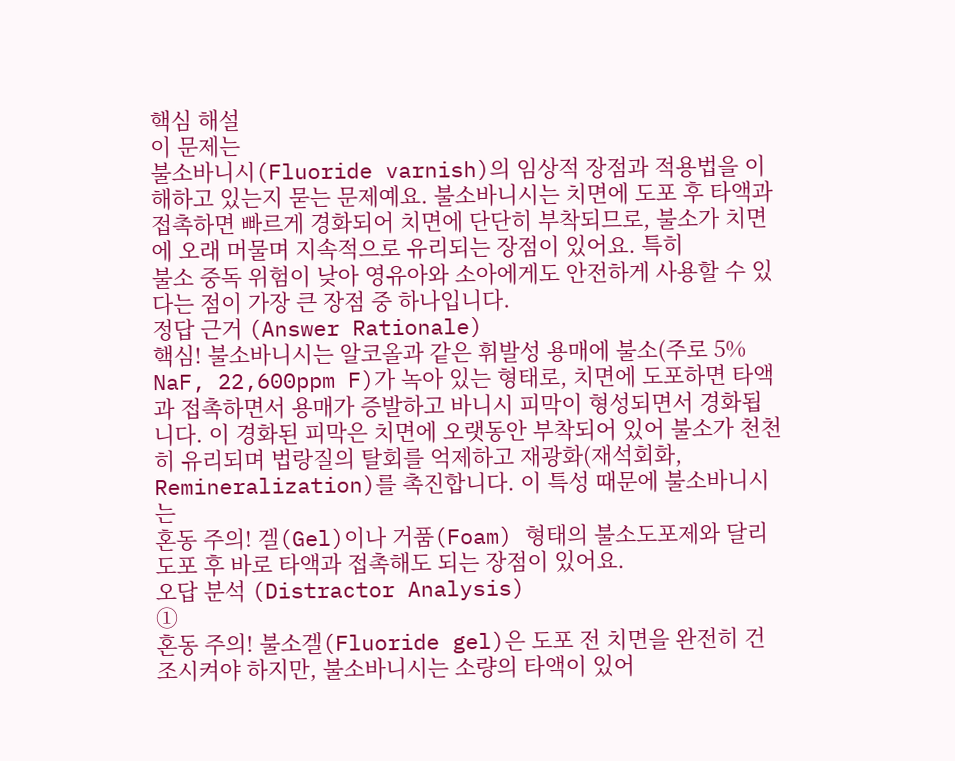핵심 해설
이 문제는
불소바니시(Fluoride varnish)의 임상적 장점과 적용법을 이해하고 있는지 묻는 문제예요. 불소바니시는 치면에 도포 후 타액과 접촉하면 빠르게 경화되어 치면에 단단히 부착되므로, 불소가 치면에 오래 머물며 지속적으로 유리되는 장점이 있어요. 특히
불소 중독 위험이 낮아 영유아와 소아에게도 안전하게 사용할 수 있다는 점이 가장 큰 장점 중 하나입니다.
정답 근거 (Answer Rationale)
핵심! 불소바니시는 알코올과 같은 휘발성 용매에 불소(주로 5% NaF, 22,600ppm F)가 녹아 있는 형태로, 치면에 도포하면 타액과 접촉하면서 용매가 증발하고 바니시 피막이 형성되면서 경화됩니다. 이 경화된 피막은 치면에 오랫동안 부착되어 있어 불소가 천천히 유리되며 법랑질의 탈회를 억제하고 재광화(재석회화, Remineralization)를 촉진합니다. 이 특성 때문에 불소바니시는
혼동 주의! 겔(Gel)이나 거품(Foam) 형태의 불소도포제와 달리 도포 후 바로 타액과 접촉해도 되는 장점이 있어요.
오답 분석 (Distractor Analysis)
①
혼동 주의! 불소겔(Fluoride gel)은 도포 전 치면을 완전히 건조시켜야 하지만, 불소바니시는 소량의 타액이 있어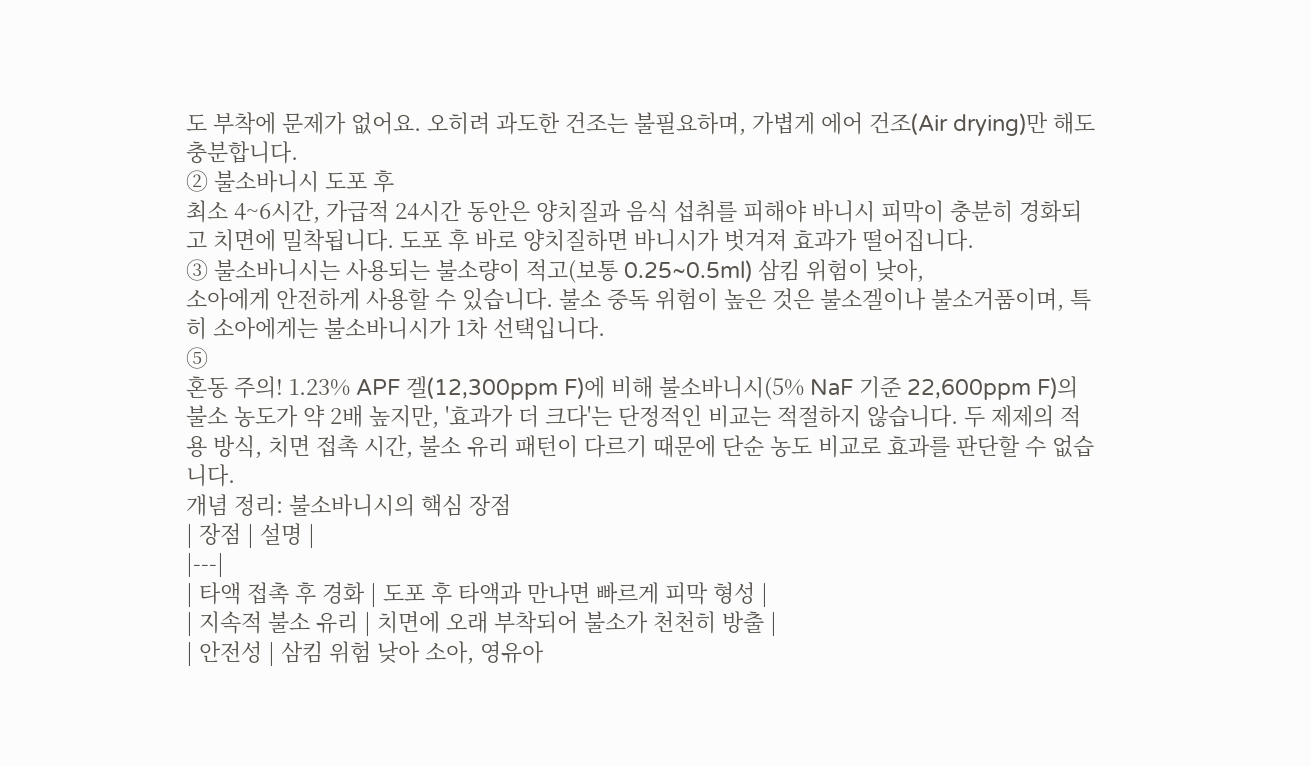도 부착에 문제가 없어요. 오히려 과도한 건조는 불필요하며, 가볍게 에어 건조(Air drying)만 해도 충분합니다.
② 불소바니시 도포 후
최소 4~6시간, 가급적 24시간 동안은 양치질과 음식 섭취를 피해야 바니시 피막이 충분히 경화되고 치면에 밀착됩니다. 도포 후 바로 양치질하면 바니시가 벗겨져 효과가 떨어집니다.
③ 불소바니시는 사용되는 불소량이 적고(보통 0.25~0.5ml) 삼킴 위험이 낮아,
소아에게 안전하게 사용할 수 있습니다. 불소 중독 위험이 높은 것은 불소겔이나 불소거품이며, 특히 소아에게는 불소바니시가 1차 선택입니다.
⑤
혼동 주의! 1.23% APF 겔(12,300ppm F)에 비해 불소바니시(5% NaF 기준 22,600ppm F)의 불소 농도가 약 2배 높지만, '효과가 더 크다'는 단정적인 비교는 적절하지 않습니다. 두 제제의 적용 방식, 치면 접촉 시간, 불소 유리 패턴이 다르기 때문에 단순 농도 비교로 효과를 판단할 수 없습니다.
개념 정리: 불소바니시의 핵심 장점
| 장점 | 설명 |
|---|
| 타액 접촉 후 경화 | 도포 후 타액과 만나면 빠르게 피막 형성 |
| 지속적 불소 유리 | 치면에 오래 부착되어 불소가 천천히 방출 |
| 안전성 | 삼킴 위험 낮아 소아, 영유아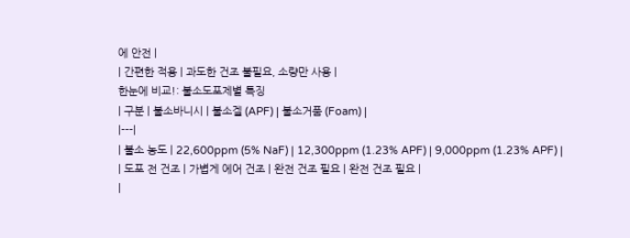에 안전 |
| 간편한 적용 | 과도한 건조 불필요, 소량만 사용 |
한눈에 비교!: 불소도포제별 특징
| 구분 | 불소바니시 | 불소겔 (APF) | 불소거품 (Foam) |
|---|
| 불소 농도 | 22,600ppm (5% NaF) | 12,300ppm (1.23% APF) | 9,000ppm (1.23% APF) |
| 도포 전 건조 | 가볍게 에어 건조 | 완전 건조 필요 | 완전 건조 필요 |
|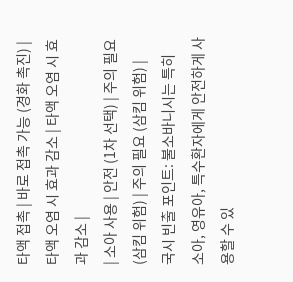타액 접촉 | 바로 접촉 가능 (경화 촉진) | 타액 오염 시 효과 감소 | 타액 오염 시 효과 감소 |
| 소아 사용 | 안전 (1차 선택) | 주의 필요 (삼킴 위험) | 주의 필요 (삼킴 위험) |
국시 빈출 포인트: 불소바니시는 특히
소아, 영유아, 특수환자에게 안전하게 사용할 수 있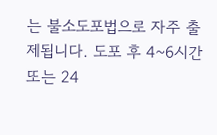는 불소도포법으로 자주 출제됩니다. 도포 후 4~6시간 또는 24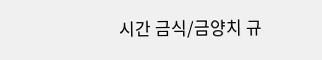시간 금식/금양치 규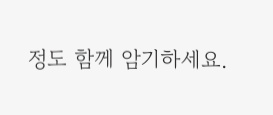정도 함께 암기하세요.